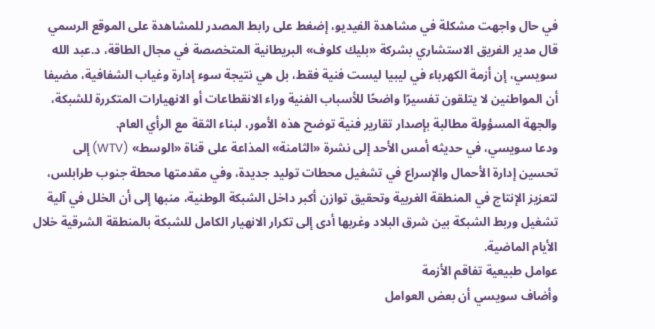في حال واجهت مشكلة في مشاهدة الفيديو، إضغط على رابط المصدر للمشاهدة على الموقع الرسمي
قال مدير الفريق الاستشاري بشركة «بليك كلوف» البريطانية المتخصصة في مجال الطاقة، د.عبد الله سويسي، إن أزمة الكهرباء في ليبيا ليست فنية فقط، بل هي نتيجة سوء إدارة وغياب الشفافية، مضيفا أن المواطنين لا يتلقون تفسيرًا واضحًا للأسباب الفنية وراء الانقطاعات أو الانهيارات المتكررة للشبكة، والجهة المسؤولة مطالبة بإصدار تقارير فنية توضح هذه الأمور، لبناء الثقة مع الرأي العام.
ودعا سويسي، في حديثه أمس الأحد إلى نشرة «الثامنة» المذاعة على قناة «الوسط» (WTV) إلى تحسين إدارة الأحمال والإسراع في تشغيل محطات توليد جديدة، وفي مقدمتها محطة جنوب طرابلس، لتعزيز الإنتاج في المنطقة الغربية وتحقيق توازن أكبر داخل الشبكة الوطنية، منبها إلى أن الخلل في آلية تشغيل وربط الشبكة بين شرق البلاد وغربها أدى إلى تكرار الانهيار الكامل للشبكة بالمنطقة الشرقية خلال الأيام الماضية.
عوامل طبيعية تفاقم الأزمة
وأضاف سويسي أن بعض العوامل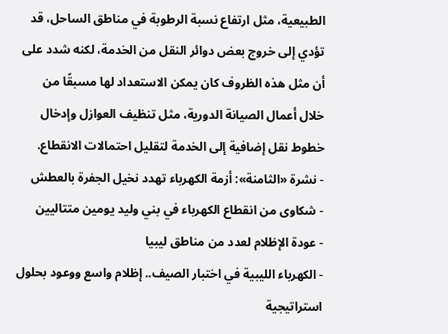الطبيعية، مثل ارتفاع نسبة الرطوبة في مناطق الساحل، قد تؤدي إلى خروج بعض دوائر النقل من الخدمة، لكنه شدد على أن مثل هذه الظروف كان يمكن الاستعداد لها مسبقًا من خلال أعمال الصيانة الدورية، مثل تنظيف العوازل وإدخال خطوط نقل إضافية إلى الخدمة لتقليل احتمالات الانقطاع.
- نشرة «الثامنة»: أزمة الكهرباء تهدد نخيل الجفرة بالعطش
- شكاوى من انقطاع الكهرباء في بني وليد يومين متتاليين
- عودة الإظلام لعدد من مناطق ليبيا
- الكهرباء الليبية في اختبار الصيف.. إظلام واسع ووعود بحلول استراتيجية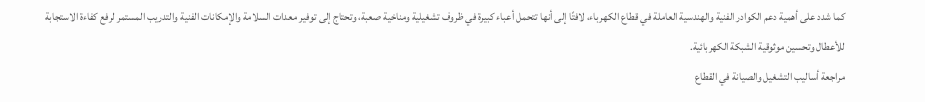كما شدد على أهمية دعم الكوادر الفنية والهندسية العاملة في قطاع الكهرباء، لافتًا إلى أنها تتحمل أعباء كبيرة في ظروف تشغيلية ومناخية صعبة، وتحتاج إلى توفير معدات السلامة والإمكانات الفنية والتدريب المستمر لرفع كفاءة الاستجابة للأعطال وتحسين موثوقية الشبكة الكهربائية.
مراجعة أساليب التشغيل والصيانة في القطاع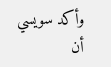وأكد سويسي أن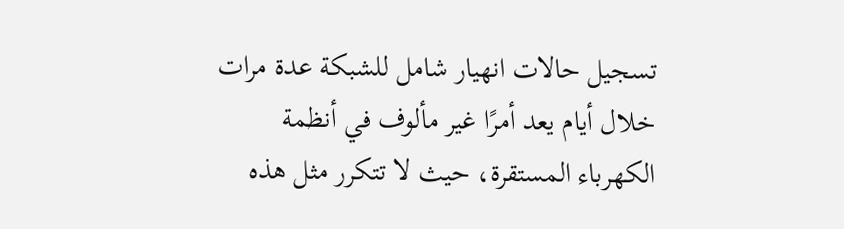تسجيل حالات انهيار شامل للشبكة عدة مرات خلال أيام يعد أمرًا غير مألوف في أنظمة الكهرباء المستقرة، حيث لا تتكرر مثل هذه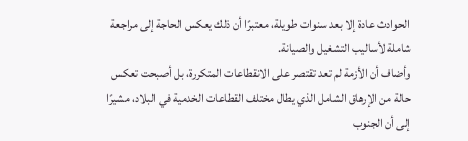الحوادث عادة إلا بعد سنوات طويلة، معتبرًا أن ذلك يعكس الحاجة إلى مراجعة شاملة لأساليب التشغيل والصيانة.
وأضاف أن الأزمة لم تعد تقتصر على الانقطاعات المتكررة، بل أصبحت تعكس حالة من الإرهاق الشامل الذي يطال مختلف القطاعات الخدمية في البلاد، مشيرًا إلى أن الجنوب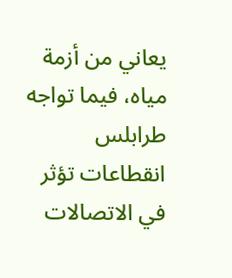يعاني من أزمة مياه، فيما تواجه طرابلس انقطاعات تؤثر في الاتصالات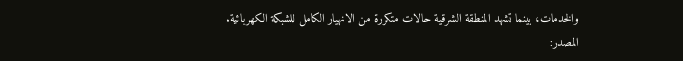والخدمات، بينما تشهد المنطقة الشرقية حالات متكررة من الانهيار الكامل للشبكة الكهربائية.
المصدر: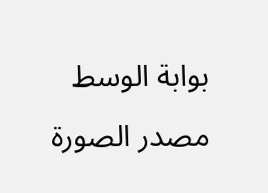بوابة الوسط
مصدر الصورة